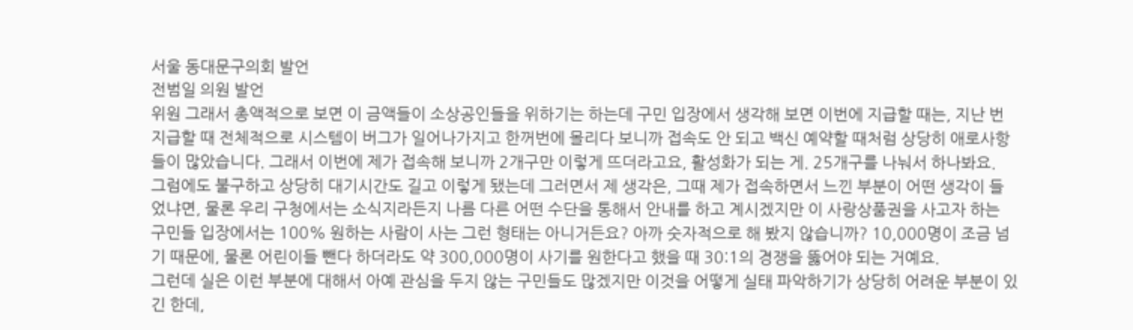서울 동대문구의회 발언
전범일 의원 발언
위원 그래서 총액적으로 보면 이 금액들이 소상공인들을 위하기는 하는데 구민 입장에서 생각해 보면 이번에 지급할 때는, 지난 번 지급할 때 전체적으로 시스템이 버그가 일어나가지고 한꺼번에 몰리다 보니까 접속도 안 되고 백신 예약할 때처럼 상당히 애로사항들이 많았습니다. 그래서 이번에 제가 접속해 보니까 2개구만 이렇게 뜨더라고요, 활성화가 되는 게. 25개구를 나눠서 하나봐요.
그럼에도 불구하고 상당히 대기시간도 길고 이렇게 됐는데 그러면서 제 생각은, 그때 제가 접속하면서 느낀 부분이 어떤 생각이 들었냐면, 물론 우리 구청에서는 소식지라든지 나름 다른 어떤 수단을 통해서 안내를 하고 계시겠지만 이 사랑상품권을 사고자 하는 구민들 입장에서는 100% 원하는 사람이 사는 그런 형태는 아니거든요? 아까 숫자적으로 해 봤지 않습니까? 10,000명이 조금 넘기 때문에, 물론 어린이들 뺀다 하더라도 약 300,000명이 사기를 원한다고 했을 때 30:1의 경쟁을 뚫어야 되는 거예요.
그런데 실은 이런 부분에 대해서 아예 관심을 두지 않는 구민들도 많겠지만 이것을 어떻게 실태 파악하기가 상당히 어려운 부분이 있긴 한데,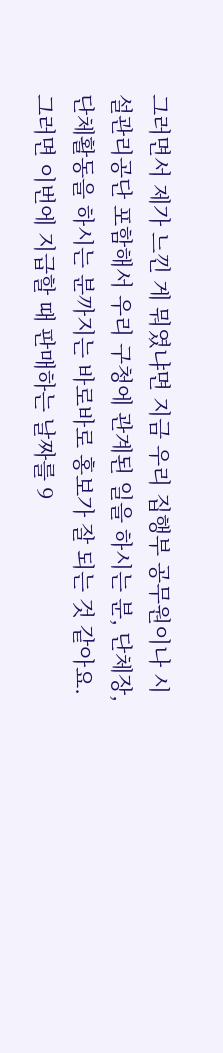그러면서 제가 느낀 게 뭐였냐면 지금 우리 집행부 공무원이나 시설관리공단 포함해서 우리 구청에 관계된 일을 하시는 분, 단체장, 단체활동을 하시는 분까지는 바로바로 홍보가 잘 되는 것 같아요. 그러면 이번에 지급할 때 판매하는 날짜를 9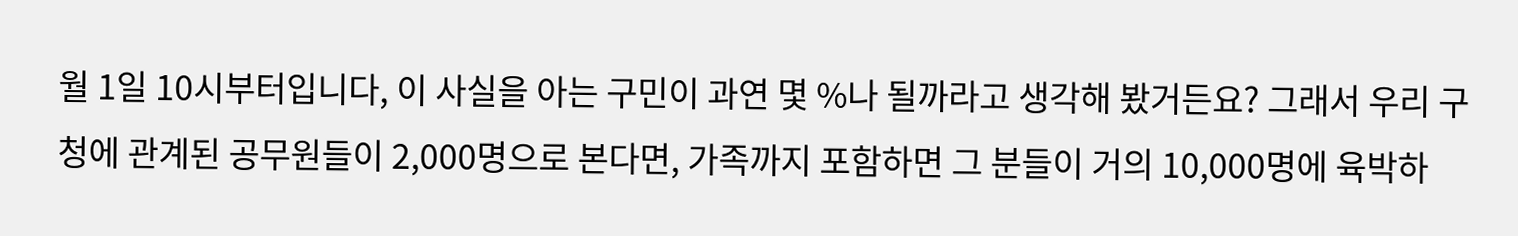월 1일 10시부터입니다, 이 사실을 아는 구민이 과연 몇 %나 될까라고 생각해 봤거든요? 그래서 우리 구청에 관계된 공무원들이 2,000명으로 본다면, 가족까지 포함하면 그 분들이 거의 10,000명에 육박하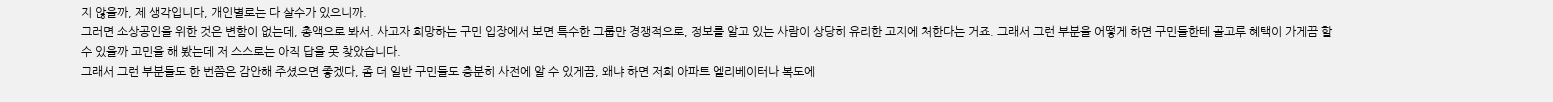지 않을까, 제 생각입니다, 개인별로는 다 살수가 있으니까.
그러면 소상공인을 위한 것은 변함이 없는데, 총액으로 봐서. 사고자 희망하는 구민 입장에서 보면 특수한 그룹만 경쟁적으로, 정보를 알고 있는 사람이 상당히 유리한 고지에 처한다는 거죠. 그래서 그런 부분을 어떻게 하면 구민들한테 골고루 혜택이 가게끔 할 수 있을까 고민을 해 봤는데 저 스스로는 아직 답을 못 찾았습니다.
그래서 그런 부분들도 한 번쯤은 감안해 주셨으면 좋겠다, 좀 더 일반 구민들도 충분히 사전에 알 수 있게끔, 왜냐 하면 저희 아파트 엘리베이터나 복도에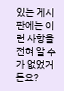있는 게시판에는 이런 사항을 전혀 알 수가 없었거든요?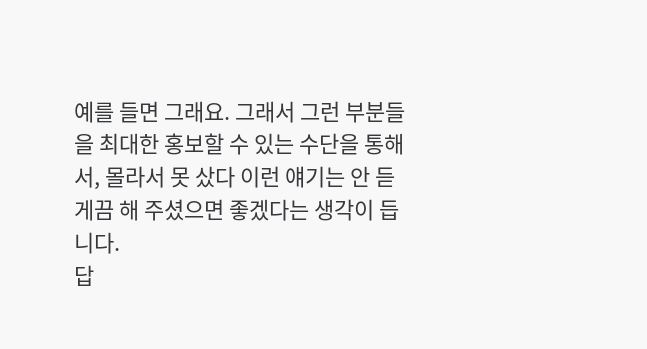예를 들면 그래요. 그래서 그런 부분들을 최대한 홍보할 수 있는 수단을 통해서, 몰라서 못 샀다 이런 얘기는 안 듣게끔 해 주셨으면 좋겠다는 생각이 듭니다.
답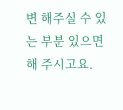변 해주실 수 있는 부분 있으면 해 주시고요.